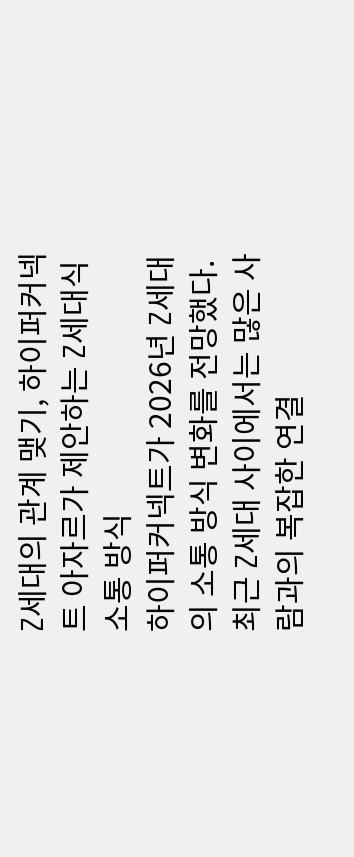Z세대의 관계 맺기, 하이퍼커넥트 아자르가 제안하는 Z세대식 소통 방식
하이퍼커넥트가 2026년 Z세대의 소통 방식 변화를 전망했다. 최근 Z세대 사이에서는 많은 사람과의 복잡한 연결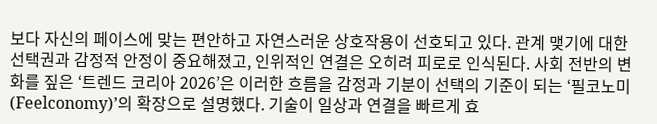보다 자신의 페이스에 맞는 편안하고 자연스러운 상호작용이 선호되고 있다. 관계 맺기에 대한 선택권과 감정적 안정이 중요해졌고, 인위적인 연결은 오히려 피로로 인식된다. 사회 전반의 변화를 짚은 ‘트렌드 코리아 2026’은 이러한 흐름을 감정과 기분이 선택의 기준이 되는 ‘필코노미(Feelconomy)’의 확장으로 설명했다. 기술이 일상과 연결을 빠르게 효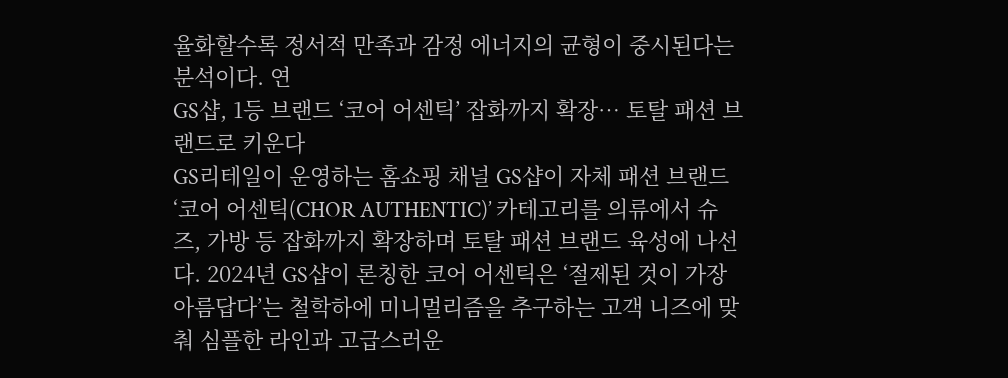율화할수록 정서적 만족과 감정 에너지의 균형이 중시된다는 분석이다. 연
GS샵, 1등 브랜드 ‘코어 어센틱’ 잡화까지 확장… 토탈 패션 브랜드로 키운다
GS리테일이 운영하는 홈쇼핑 채널 GS샵이 자체 패션 브랜드 ‘코어 어센틱(CHOR AUTHENTIC)’ 카테고리를 의류에서 슈즈, 가방 등 잡화까지 확장하며 토탈 패션 브랜드 육성에 나선다. 2024년 GS샵이 론칭한 코어 어센틱은 ‘절제된 것이 가장 아름답다’는 철학하에 미니멀리즘을 추구하는 고객 니즈에 맞춰 심플한 라인과 고급스러운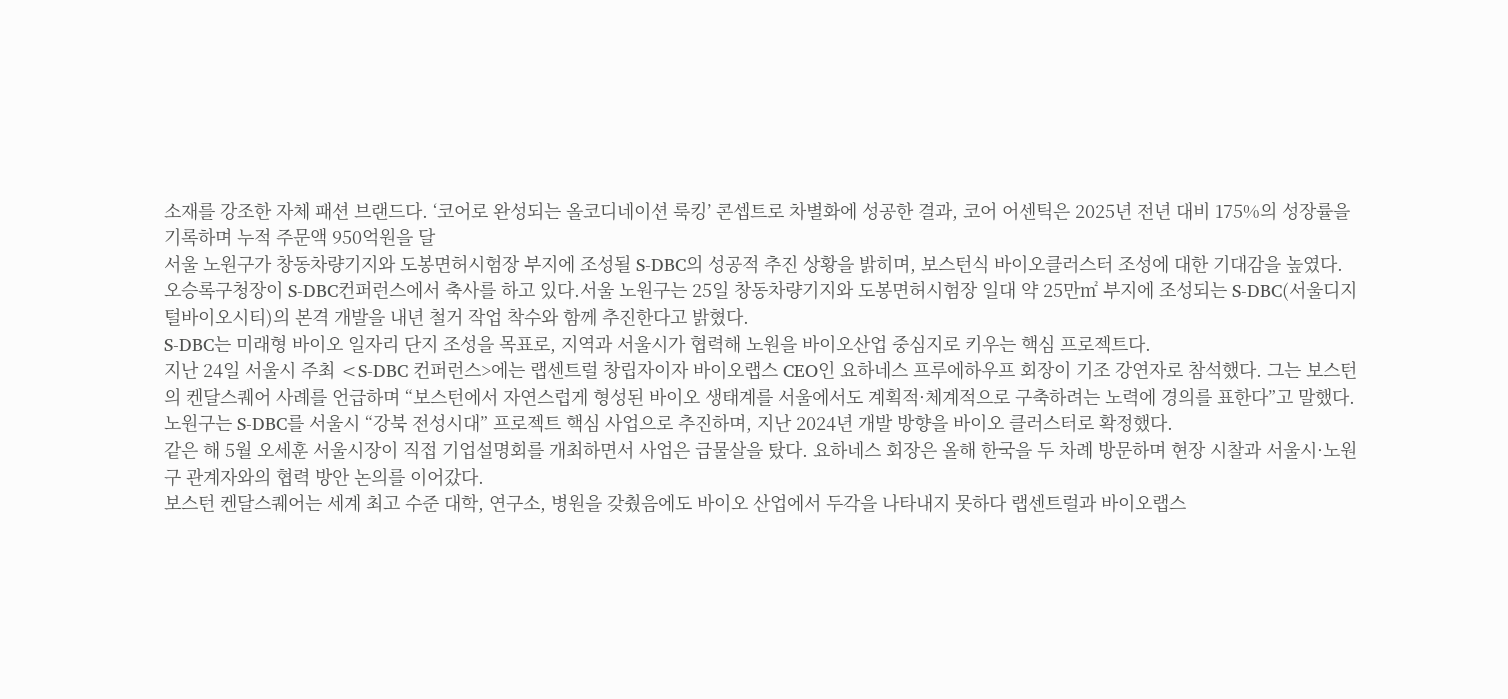소재를 강조한 자체 패션 브랜드다. ‘코어로 완성되는 올코디네이션 룩킹’ 콘셉트로 차별화에 성공한 결과, 코어 어센틱은 2025년 전년 대비 175%의 성장률을 기록하며 누적 주문액 950억원을 달
서울 노원구가 창동차량기지와 도봉면허시험장 부지에 조성될 S-DBC의 성공적 추진 상황을 밝히며, 보스턴식 바이오클러스터 조성에 대한 기대감을 높였다.
오승록구청장이 S-DBC컨퍼런스에서 축사를 하고 있다.서울 노원구는 25일 창동차량기지와 도봉면허시험장 일대 약 25만㎡ 부지에 조성되는 S-DBC(서울디지털바이오시티)의 본격 개발을 내년 철거 작업 착수와 함께 추진한다고 밝혔다.
S-DBC는 미래형 바이오 일자리 단지 조성을 목표로, 지역과 서울시가 협력해 노원을 바이오산업 중심지로 키우는 핵심 프로젝트다.
지난 24일 서울시 주최 <S-DBC 컨퍼런스>에는 랩센트럴 창립자이자 바이오랩스 CEO인 요하네스 프루에하우프 회장이 기조 강연자로 참석했다. 그는 보스턴의 켄달스퀘어 사례를 언급하며 “보스턴에서 자연스럽게 형성된 바이오 생태계를 서울에서도 계획적·체계적으로 구축하려는 노력에 경의를 표한다”고 말했다.
노원구는 S-DBC를 서울시 “강북 전성시대” 프로젝트 핵심 사업으로 추진하며, 지난 2024년 개발 방향을 바이오 클러스터로 확정했다.
같은 해 5월 오세훈 서울시장이 직접 기업설명회를 개최하면서 사업은 급물살을 탔다. 요하네스 회장은 올해 한국을 두 차례 방문하며 현장 시찰과 서울시·노원구 관계자와의 협력 방안 논의를 이어갔다.
보스턴 켄달스퀘어는 세계 최고 수준 대학, 연구소, 병원을 갖췄음에도 바이오 산업에서 두각을 나타내지 못하다 랩센트럴과 바이오랩스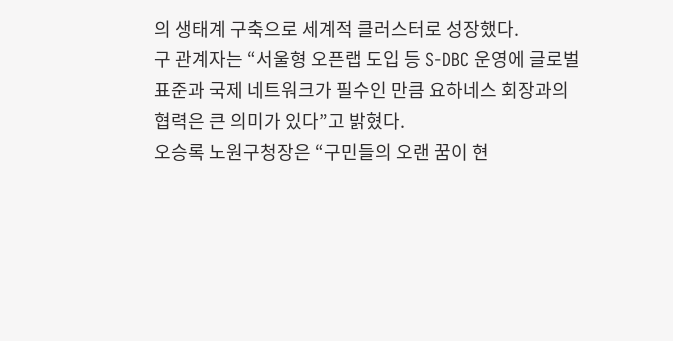의 생태계 구축으로 세계적 클러스터로 성장했다.
구 관계자는 “서울형 오픈랩 도입 등 S-DBC 운영에 글로벌 표준과 국제 네트워크가 필수인 만큼 요하네스 회장과의 협력은 큰 의미가 있다”고 밝혔다.
오승록 노원구청장은 “구민들의 오랜 꿈이 현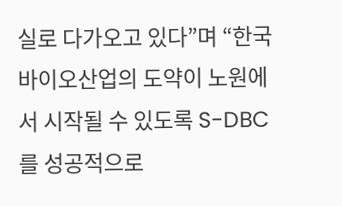실로 다가오고 있다”며 “한국 바이오산업의 도약이 노원에서 시작될 수 있도록 S-DBC를 성공적으로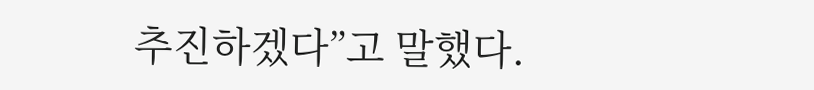추진하겠다”고 말했다.